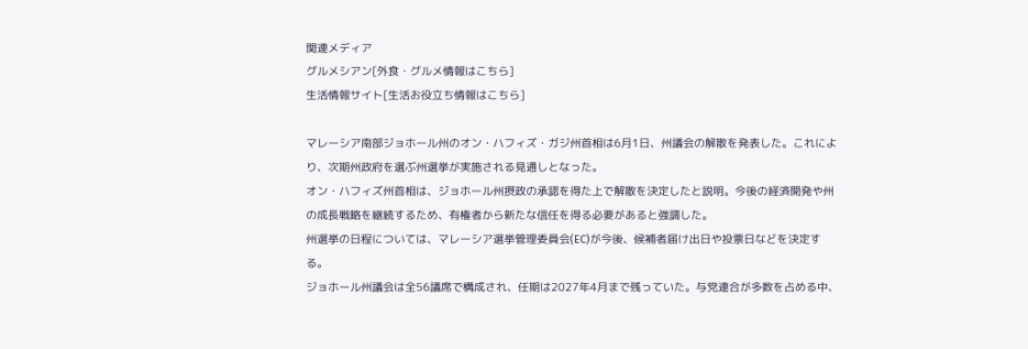関連メディア
グルメシアン[外食・グルメ情報はこちら]
生活情報サイト[生活お役立ち情報はこちら]

マレーシア南部ジョホール州のオン・ハフィズ・ガジ州首相は6月1日、州議会の解散を発表した。これにより、次期州政府を選ぶ州選挙が実施される見通しとなった。
オン・ハフィズ州首相は、ジョホール州摂政の承認を得た上で解散を決定したと説明。今後の経済開発や州の成長戦略を継続するため、有権者から新たな信任を得る必要があると強調した。
州選挙の日程については、マレーシア選挙管理委員会(EC)が今後、候補者届け出日や投票日などを決定する。
ジョホール州議会は全56議席で構成され、任期は2027年4月まで残っていた。与党連合が多数を占める中、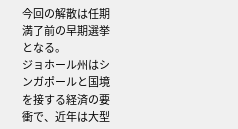今回の解散は任期満了前の早期選挙となる。
ジョホール州はシンガポールと国境を接する経済の要衝で、近年は大型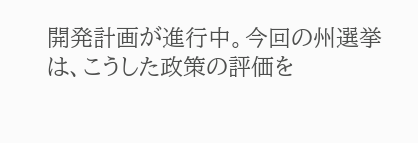開発計画が進行中。今回の州選挙は、こうした政策の評価を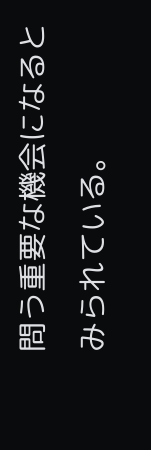問う重要な機会になるとみられている。